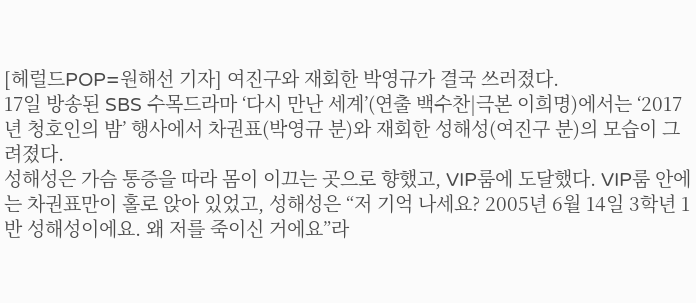[헤럴드POP=원해선 기자] 여진구와 재회한 박영규가 결국 쓰러졌다.
17일 방송된 SBS 수목드라마 ‘다시 만난 세계’(연출 백수찬|극본 이희명)에서는 ‘2017년 청호인의 밤’ 행사에서 차권표(박영규 분)와 재회한 성해성(여진구 분)의 모습이 그려졌다.
성해성은 가슴 통증을 따라 몸이 이끄는 곳으로 향했고, VIP룸에 도달했다. VIP룸 안에는 차권표만이 홀로 앉아 있었고, 성해성은 “저 기억 나세요? 2005년 6월 14일 3학년 1반 성해성이에요. 왜 저를 죽이신 거에요”라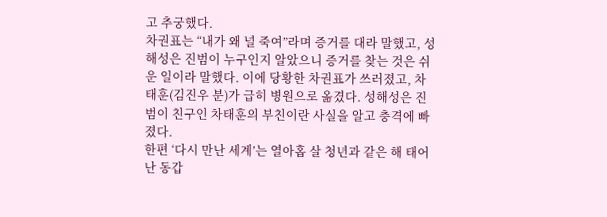고 추궁했다.
차권표는 “내가 왜 널 죽여”라며 증거를 대라 말했고, 성해성은 진범이 누구인지 알았으니 증거를 찾는 것은 쉬운 일이라 말했다. 이에 당황한 차권표가 쓰러졌고, 차태훈(김진우 분)가 급히 병원으로 옮겼다. 성해성은 진범이 친구인 차태훈의 부친이란 사실을 알고 충격에 빠졌다.
한편 ‘다시 만난 세계’는 열아홉 살 청년과 같은 해 태어난 동갑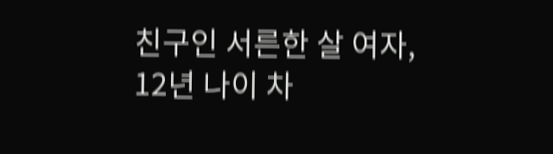친구인 서른한 살 여자, 12년 나이 차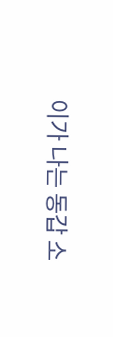이가 나는 동갑 소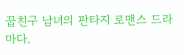꿉친구 남녀의 판타지 로맨스 드라마다.